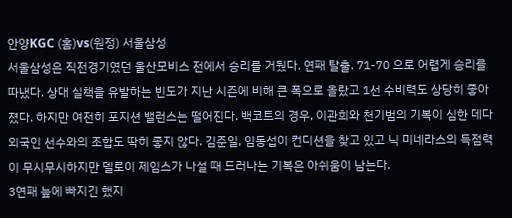안양KGC (홈)vs(원정) 서울삼성
서울삼성은 직전경기였던 울산모비스 전에서 승리를 거뒀다. 연패 탈출. 71-70 으로 어렵게 승리를 따냈다. 상대 실책을 유발하는 빈도가 지난 시즌에 비해 큰 폭으로 올랐고 1선 수비력도 상당히 좋아졌다. 하지만 여전히 포지션 밸런스는 떨어진다. 백코트의 경우, 이관희와 천기범의 기복이 심한 데다 외국인 선수와의 조합도 딱히 좋지 않다. 김준일, 임동섭이 컨디션을 찾고 있고 닉 미네라스의 득점력이 무시무시하지만 델로이 제임스가 나설 때 드러나는 기복은 아쉬움이 남는다.
3연패 늪에 빠지긴 했지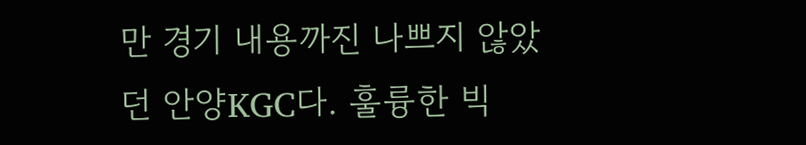만 경기 내용까진 나쁘지 않았던 안양KGC다. 훌륭한 빅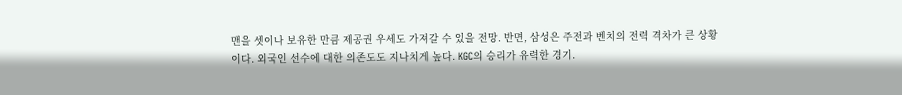맨을 셋이나 보유한 만큼 제공권 우세도 가져갈 수 있을 전망. 반면, 삼성은 주전과 벤치의 전력 격차가 큰 상황이다. 외국인 선수에 대한 의존도도 지나치게 높다. KGC의 승리가 유력한 경기.